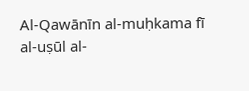Al-Qawānīn al-muḥkama fī al-uṣūl al-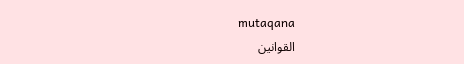mutaqana
القوانين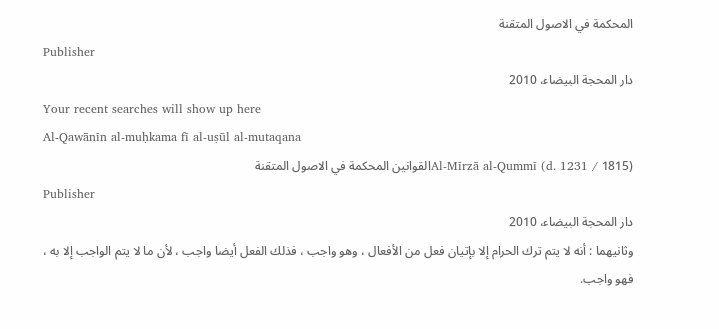المحكمة في الاصول المتقنة
Publisher
دار المحجة البيضاء، 2010
Your recent searches will show up here
Al-Qawānīn al-muḥkama fī al-uṣūl al-mutaqana
Al-Mīrzā al-Qummī (d. 1231 / 1815)القوانين المحكمة في الاصول المتقنة
Publisher
دار المحجة البيضاء، 2010
وثانيهما : أنه لا يتم ترك الحرام إلا بإتيان فعل من الأفعال ، وهو واجب ، فذلك الفعل أيضا واجب ، لأن ما لا يتم الواجب إلا به ، فهو واجب.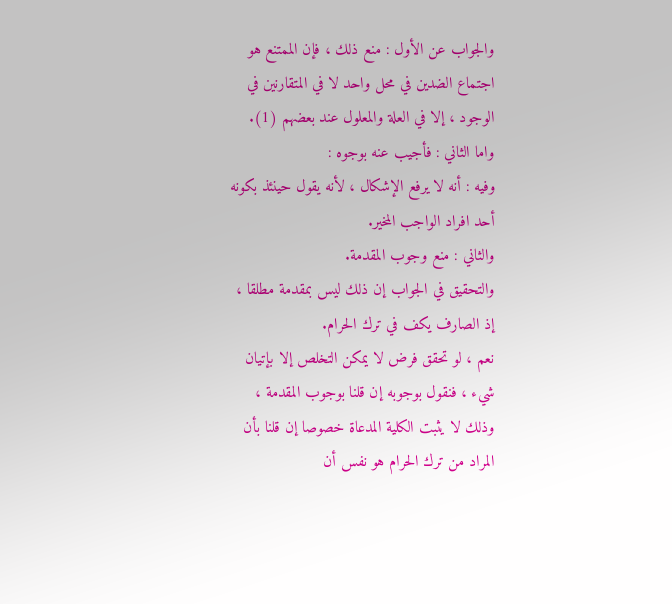والجواب عن الأول : منع ذلك ، فإن الممتنع هو اجتماع الضدين في محل واحد لا في المتقارنين في الوجود ، إلا في العلة والمعلول عند بعضهم (1).
واما الثاني : فأجيب عنه بوجوه :
وفيه : أنه لا يرفع الإشكال ، لأنه يقول حينئذ بكونه أحد افراد الواجب المخير.
والثاني : منع وجوب المقدمة.
والتحقيق في الجواب إن ذلك ليس بمقدمة مطلقا ، إذ الصارف يكف في ترك الحرام.
نعم ، لو تحقق فرض لا يمكن التخلص إلا بإتيان شيء ، فنقول بوجوبه إن قلنا بوجوب المقدمة ، وذلك لا يثبت الكلية المدعاة خصوصا إن قلنا بأن المراد من ترك الحرام هو نفس أن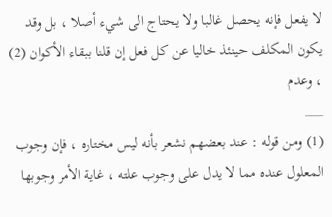لا يفعل فإنه يحصل غالبا ولا يحتاج الى شيء أصلا ، بل وقد يكون المكلف حينئذ خاليا عن كل فعل إن قلنا ببقاء الأكوان (2) ، وعدم
___
(1) ومن قوله : عند بعضهم نشعر بأنه ليس مختاره ، فإن وجوب المعلول عنده مما لا يدل على وجوب علته ، غاية الأمر وجوبها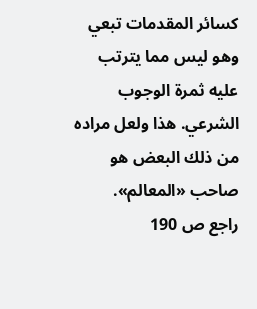كسائر المقدمات تبعي وهو ليس مما يترتب عليه ثمرة الوجوب الشرعي. هذا ولعل مراده من ذلك البعض هو صاحب «المعالم».
راجع ص 190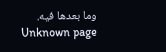وما بعدها فيه.
Unknown page